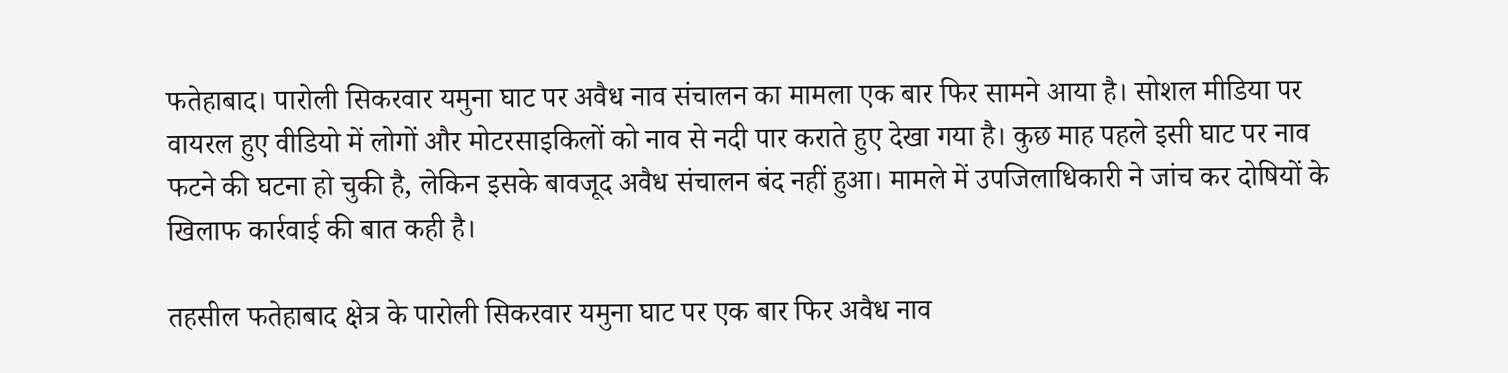फतेहाबाद। पारोली सिकरवार यमुना घाट पर अवैध नाव संचालन का मामला एक बार फिर सामने आया है। सोशल मीडिया पर वायरल हुए वीडियो में लोगों और मोटरसाइकिलों को नाव से नदी पार कराते हुए देखा गया है। कुछ माह पहले इसी घाट पर नाव फटने की घटना हो चुकी है, लेकिन इसके बावजूद अवैध संचालन बंद नहीं हुआ। मामले में उपजिलाधिकारी ने जांच कर दोषियों के खिलाफ कार्रवाई की बात कही है।

तहसील फतेहाबाद क्षेत्र के पारोली सिकरवार यमुना घाट पर एक बार फिर अवैध नाव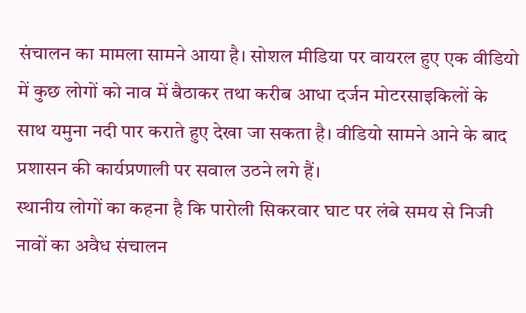संचालन का मामला सामने आया है। सोशल मीडिया पर वायरल हुए एक वीडियो में कुछ लोगों को नाव में बैठाकर तथा करीब आधा दर्जन मोटरसाइकिलों के साथ यमुना नदी पार कराते हुए देखा जा सकता है। वीडियो सामने आने के बाद प्रशासन की कार्यप्रणाली पर सवाल उठने लगे हैं।
स्थानीय लोगों का कहना है कि पारोली सिकरवार घाट पर लंबे समय से निजी नावों का अवैध संचालन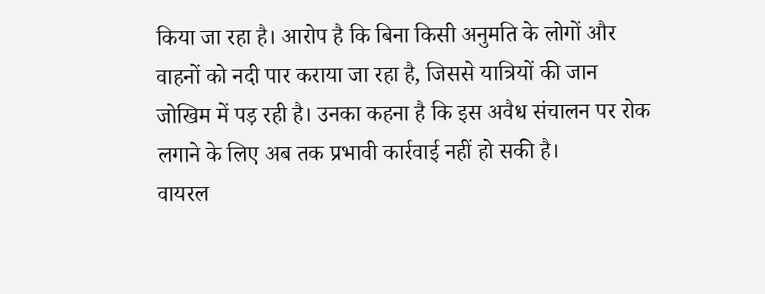किया जा रहा है। आरोप है कि बिना किसी अनुमति के लोगों और वाहनों को नदी पार कराया जा रहा है, जिससे यात्रियों की जान जोखिम में पड़ रही है। उनका कहना है कि इस अवैध संचालन पर रोक लगाने के लिए अब तक प्रभावी कार्रवाई नहीं हो सकी है।
वायरल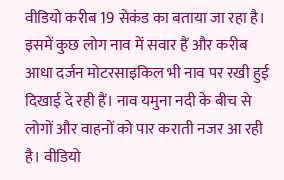वीडियो करीब 19 सेकंड का बताया जा रहा है। इसमें कुछ लोग नाव में सवार हैं और करीब आधा दर्जन मोटरसाइकिल भी नाव पर रखी हुई दिखाई दे रही हैं। नाव यमुना नदी के बीच से लोगों और वाहनों को पार कराती नजर आ रही है। वीडियो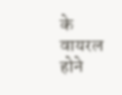के वायरल होने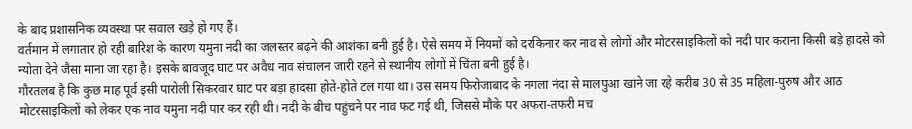के बाद प्रशासनिक व्यवस्था पर सवाल खड़े हो गए हैं।
वर्तमान में लगातार हो रही बारिश के कारण यमुना नदी का जलस्तर बढ़ने की आशंका बनी हुई है। ऐसे समय में नियमों को दरकिनार कर नाव से लोगों और मोटरसाइकिलों को नदी पार कराना किसी बड़े हादसे को न्योता देने जैसा माना जा रहा है। इसके बावजूद घाट पर अवैध नाव संचालन जारी रहने से स्थानीय लोगों में चिंता बनी हुई है।
गौरतलब है कि कुछ माह पूर्व इसी पारोली सिकरवार घाट पर बड़ा हादसा होते-होते टल गया था। उस समय फिरोजाबाद के नगला नंदा से मालपुआ खाने जा रहे करीब 30 से 35 महिला-पुरुष और आठ मोटरसाइकिलों को लेकर एक नाव यमुना नदी पार कर रही थी। नदी के बीच पहुंचने पर नाव फट गई थी, जिससे मौके पर अफरा-तफरी मच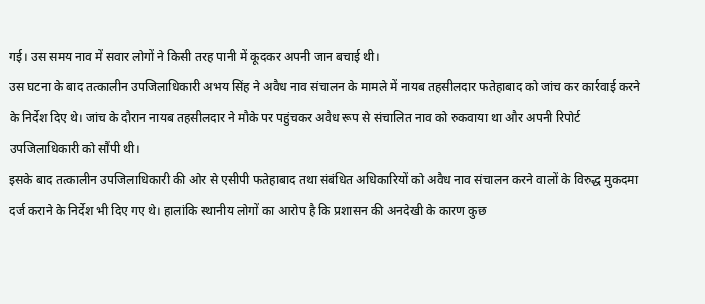गई। उस समय नाव में सवार लोगों ने किसी तरह पानी में कूदकर अपनी जान बचाई थी।
उस घटना के बाद तत्कालीन उपजिलाधिकारी अभय सिंह ने अवैध नाव संचालन के मामले में नायब तहसीलदार फतेहाबाद को जांच कर कार्रवाई करने के निर्देश दिए थे। जांच के दौरान नायब तहसीलदार ने मौके पर पहुंचकर अवैध रूप से संचालित नाव को रुकवाया था और अपनी रिपोर्ट उपजिलाधिकारी को सौंपी थी।
इसके बाद तत्कालीन उपजिलाधिकारी की ओर से एसीपी फतेहाबाद तथा संबंधित अधिकारियों को अवैध नाव संचालन करने वालों के विरुद्ध मुकदमा दर्ज कराने के निर्देश भी दिए गए थे। हालांकि स्थानीय लोगों का आरोप है कि प्रशासन की अनदेखी के कारण कुछ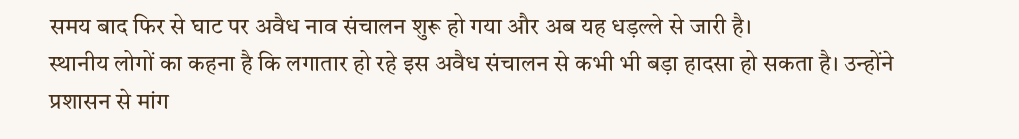समय बाद फिर से घाट पर अवैध नाव संचालन शुरू हो गया और अब यह धड़ल्ले से जारी है।
स्थानीय लोगों का कहना है कि लगातार हो रहे इस अवैध संचालन से कभी भी बड़ा हादसा हो सकता है। उन्होंने प्रशासन से मांग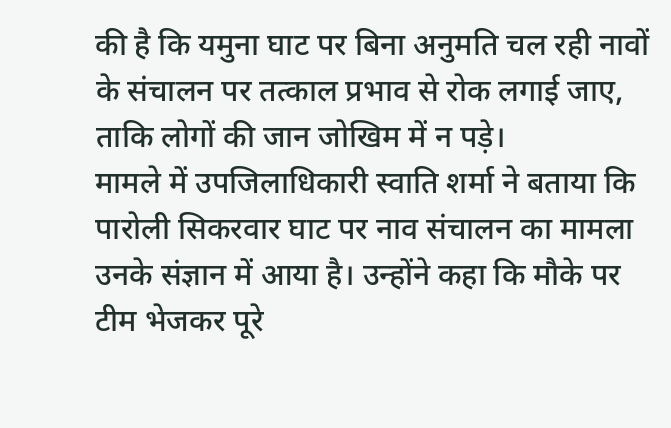की है कि यमुना घाट पर बिना अनुमति चल रही नावों के संचालन पर तत्काल प्रभाव से रोक लगाई जाए, ताकि लोगों की जान जोखिम में न पड़े।
मामले में उपजिलाधिकारी स्वाति शर्मा ने बताया कि पारोली सिकरवार घाट पर नाव संचालन का मामला उनके संज्ञान में आया है। उन्होंने कहा कि मौके पर टीम भेजकर पूरे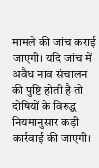मामले की जांच कराई जाएगी। यदि जांच में अवैध नाव संचालन की पुष्टि होती है तो दोषियों के विरुद्ध नियमानुसार कड़ी कार्रवाई की जाएगी।